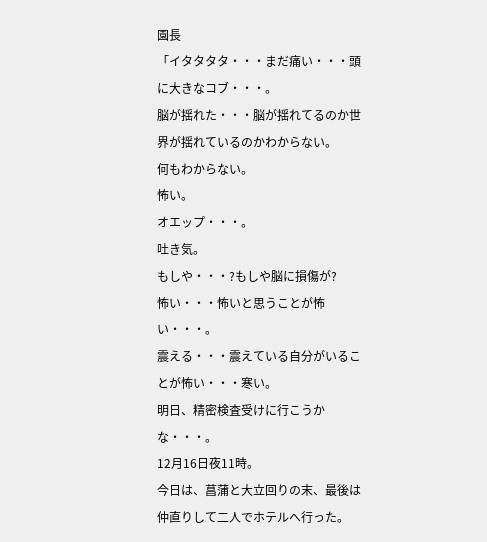園長
「イタタタタ・・・まだ痛い・・・頭に大きなコブ・・・。
脳が揺れた・・・脳が揺れてるのか世界が揺れているのかわからない。
何もわからない。
怖い。
オエップ・・・。
吐き気。
もしや・・・?もしや脳に損傷が?
怖い・・・怖いと思うことが怖い・・・。
震える・・・震えている自分がいることが怖い・・・寒い。
明日、精密検査受けに行こうかな・・・。
12月16日夜11時。
今日は、菖蒲と大立回りの末、最後は仲直りして二人でホテルへ行った。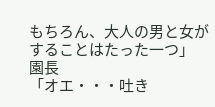もちろん、大人の男と女がすることはたった一つ」
園長
「オエ・・・吐き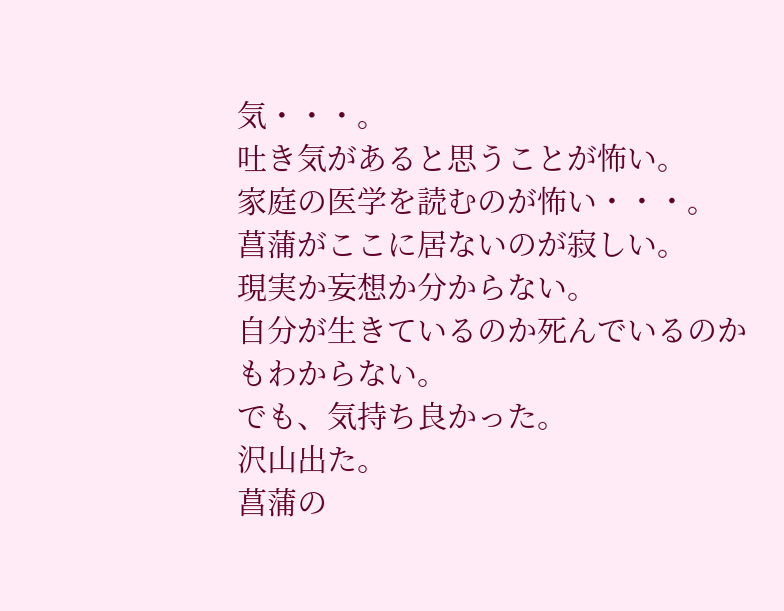気・・・。
吐き気があると思うことが怖い。
家庭の医学を読むのが怖い・・・。
菖蒲がここに居ないのが寂しい。
現実か妄想か分からない。
自分が生きているのか死んでいるのかもわからない。
でも、気持ち良かった。
沢山出た。
菖蒲の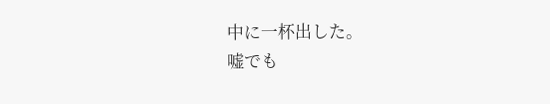中に一杯出した。
嘘でも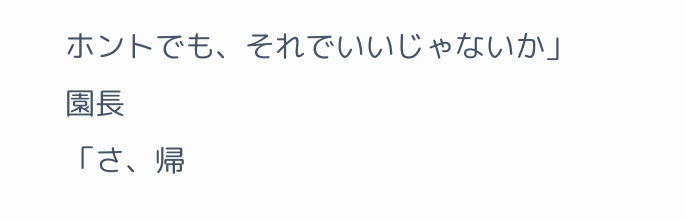ホントでも、それでいいじゃないか」
園長
「さ、帰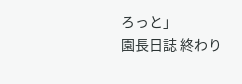ろっと」
園長日誌 終わり